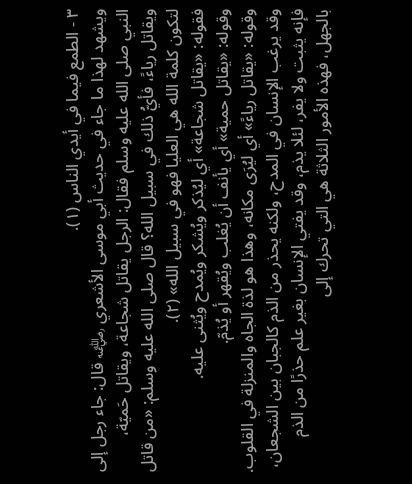٣ - الطمع فيما في أيدي الناس (١).
ويشهد لهذا ما جاء في حديث أبي موسى الأشعري ﵁ قال: جاء رجل إلى النبي صلى الله عليه وسلم فقال: الرجل يقاتل شجاعة، ويقاتل حَميّة، ويقاتل رياءً، فأيُّ ذلك في سبيل الله؟ قال صلى الله عليه وسلم: «من قاتل لتكون كلمة الله هي العليا فهو في سبيل الله» (٢).
فقوله: «يقاتل شجاعة» أي ليُذكر ويُشكر ويُمدح ويُثنى عليه.
وقوله: «يقاتل حمية» أي يأنف أن يُغلب ويُقهر أو يُذمّ.
وقوله: «يقاتل رياءً» أي ليُرَى مكانه، وهذا هو لذة الجاه والمنزلة في القلوب.
وقد يرغب الإنسان في المدح، ولكنه يحذر من الذم كالجبان بين الشجعان، فإنه يثبت ولا يفر، لئلا يذم، وقد يفتي الإنسان بغير علم حذرًا من الذم بالجهل، فهذه الأمور الثلاثة هي التي تحرك إلى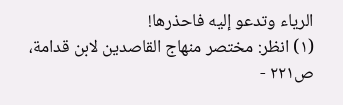الرياء وتدعو إليه فاحذرها!
(١) انظر: مختصر منهاج القاصدين لابن قدامة، ص٢٢١ -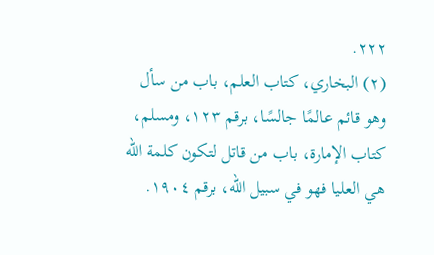٢٢٢.
(٢) البخاري، كتاب العلم، باب من سأل وهو قائم عالمًا جالسًا، برقم ١٢٣، ومسلم، كتاب الإمارة، باب من قاتل لتكون كلمة الله هي العليا فهو في سبيل الله، برقم ١٩٠٤.